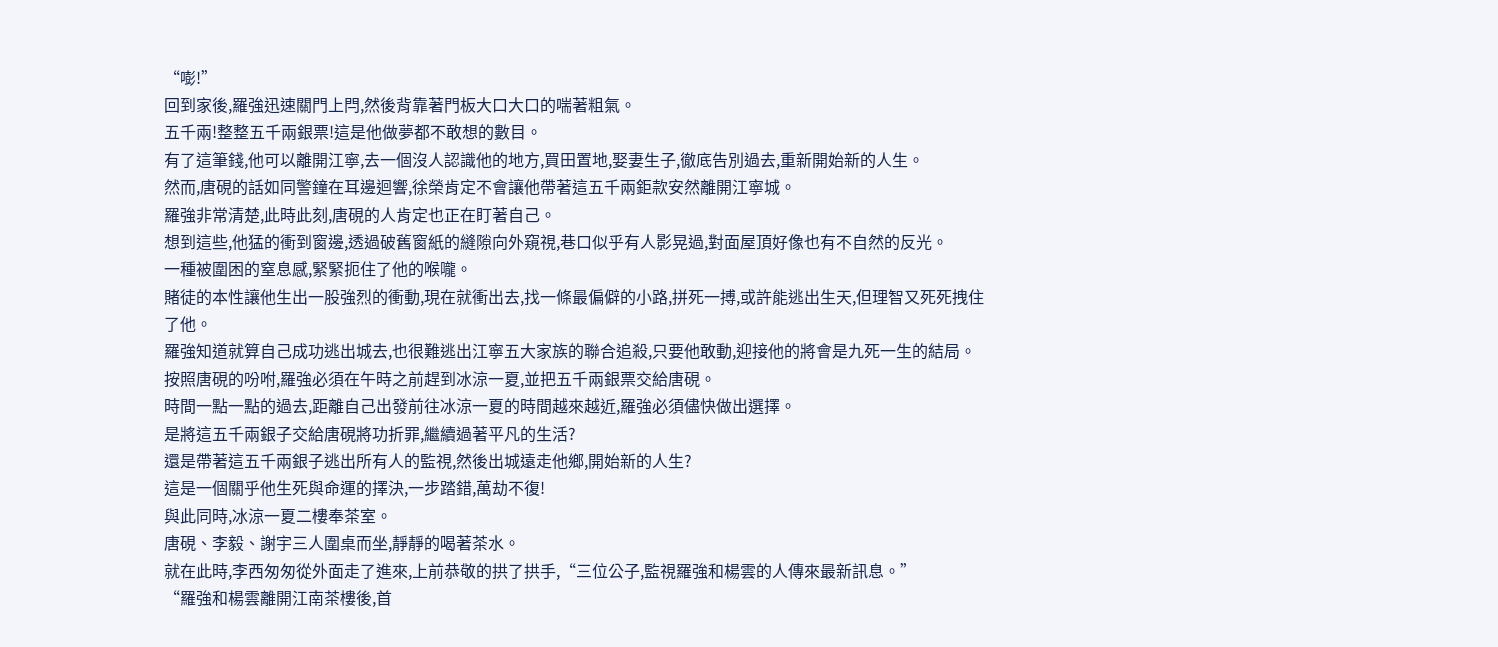“嘭!”
回到家後,羅強迅速關門上閂,然後背靠著門板大口大口的喘著粗氣。
五千兩!整整五千兩銀票!這是他做夢都不敢想的數目。
有了這筆錢,他可以離開江寧,去一個沒人認識他的地方,買田置地,娶妻生子,徹底告別過去,重新開始新的人生。
然而,唐硯的話如同警鐘在耳邊迴響,徐榮肯定不會讓他帶著這五千兩鉅款安然離開江寧城。
羅強非常清楚,此時此刻,唐硯的人肯定也正在盯著自己。
想到這些,他猛的衝到窗邊,透過破舊窗紙的縫隙向外窺視,巷口似乎有人影晃過,對面屋頂好像也有不自然的反光。
一種被圍困的窒息感,緊緊扼住了他的喉嚨。
賭徒的本性讓他生出一股強烈的衝動,現在就衝出去,找一條最偏僻的小路,拼死一搏,或許能逃出生天,但理智又死死拽住了他。
羅強知道就算自己成功逃出城去,也很難逃出江寧五大家族的聯合追殺,只要他敢動,迎接他的將會是九死一生的結局。
按照唐硯的吩咐,羅強必須在午時之前趕到冰涼一夏,並把五千兩銀票交給唐硯。
時間一點一點的過去,距離自己出發前往冰涼一夏的時間越來越近,羅強必須儘快做出選擇。
是將這五千兩銀子交給唐硯將功折罪,繼續過著平凡的生活?
還是帶著這五千兩銀子逃出所有人的監視,然後出城遠走他鄉,開始新的人生?
這是一個關乎他生死與命運的擇決,一步踏錯,萬劫不復!
與此同時,冰涼一夏二樓奉茶室。
唐硯、李毅、謝宇三人圍桌而坐,靜靜的喝著茶水。
就在此時,李西匆匆從外面走了進來,上前恭敬的拱了拱手,“三位公子,監視羅強和楊雲的人傳來最新訊息。”
“羅強和楊雲離開江南茶樓後,首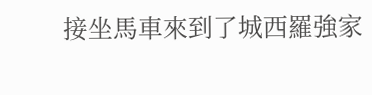接坐馬車來到了城西羅強家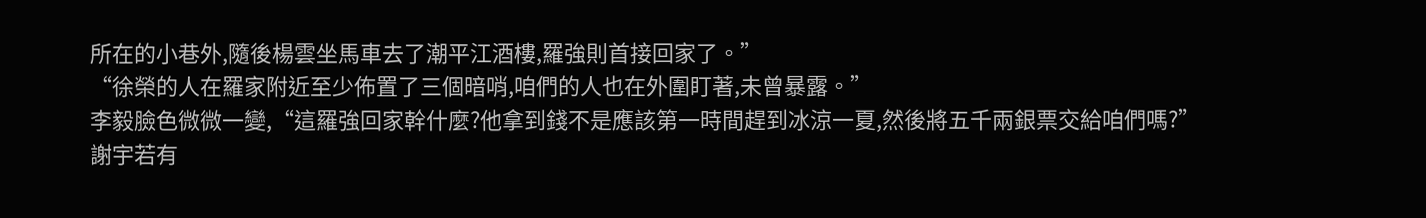所在的小巷外,隨後楊雲坐馬車去了潮平江酒樓,羅強則首接回家了。”
“徐榮的人在羅家附近至少佈置了三個暗哨,咱們的人也在外圍盯著,未曾暴露。”
李毅臉色微微一變,“這羅強回家幹什麼?他拿到錢不是應該第一時間趕到冰涼一夏,然後將五千兩銀票交給咱們嗎?”
謝宇若有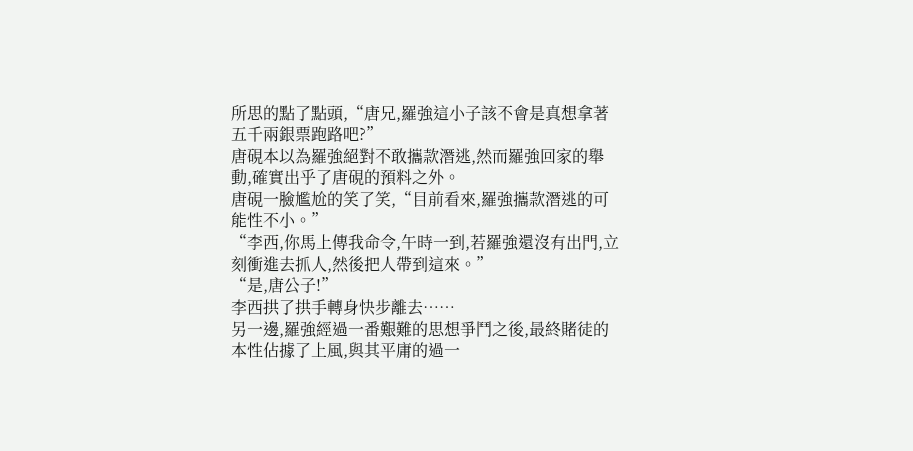所思的點了點頭,“唐兄,羅強這小子該不會是真想拿著五千兩銀票跑路吧?”
唐硯本以為羅強絕對不敢攜款潛逃,然而羅強回家的舉動,確實出乎了唐硯的預料之外。
唐硯一臉尷尬的笑了笑,“目前看來,羅強攜款潛逃的可能性不小。”
“李西,你馬上傳我命令,午時一到,若羅強還沒有出門,立刻衝進去抓人,然後把人帶到這來。”
“是,唐公子!”
李西拱了拱手轉身快步離去……
另一邊,羅強經過一番艱難的思想爭鬥之後,最終賭徒的本性佔據了上風,與其平庸的過一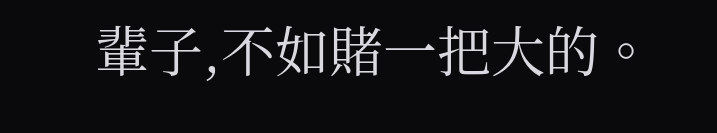輩子,不如賭一把大的。